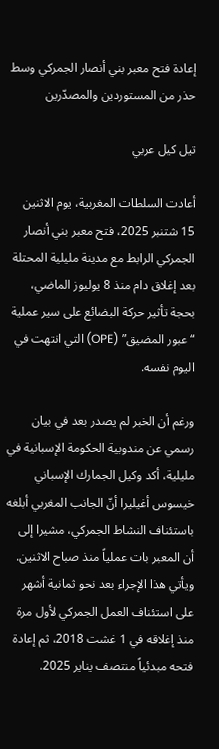إعادة فتح معبر بني أنصار الجمركي وسط حذر من المستوردين والمصدّرين

تيل كيل عربي

أعادت السلطات المغربية، يوم الاثنين 15 شتنبر 2025، فتح معبر بني أنصار الجمركي الرابط مع مدينة مليلية المحتلة بعد إغلاق دام منذ 8 يوليوز الماضي، بحجة تأثير حركة البضائع على سير عملية “عبور المضيق” (OPE) التي انتهت في اليوم نفسه.

ورغم أن الخبر لم يصدر بعد في بيان رسمي عن مندوبية الحكومة الإسبانية في مليلية، أكد وكيل الجمارك الإسباني خيسوس أغيليرا أنّ الجانب المغربي أبلغه باستئناف النشاط الجمركي، مشيرا إلى أن المعبر بات عملياً منذ صباح الاثنين. ويأتي هذا الإجراء بعد نحو ثمانية أشهر على استئناف العمل الجمركي لأول مرة منذ إغلاقه في 1 غشت 2018، ثم إعادة فتحه مبدئياً منتصف يناير 2025.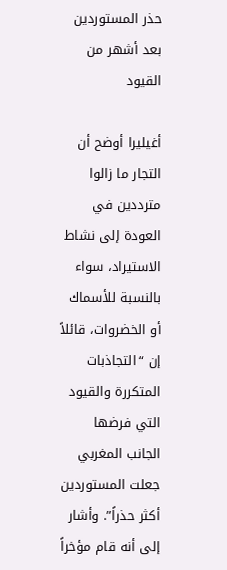حذر المستوردين بعد أشهر من القيود

أغيليرا أوضح أن التجار ما زالوا مترددين في العودة إلى نشاط الاستيراد، سواء بالنسبة للأسماك أو الخضروات، قائلاً إن “التجاذبات المتكررة والقيود التي فرضها الجانب المغربي جعلت المستوردين أكثر حذراً”. وأشار إلى أنه قام مؤخراً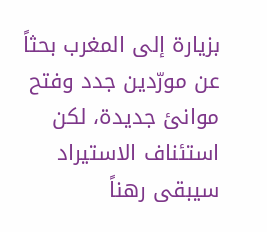بزيارة إلى المغرب بحثاً عن مورّدين جدد وفتح موانئ جديدة، لكن استئناف الاستيراد سيبقى رهناً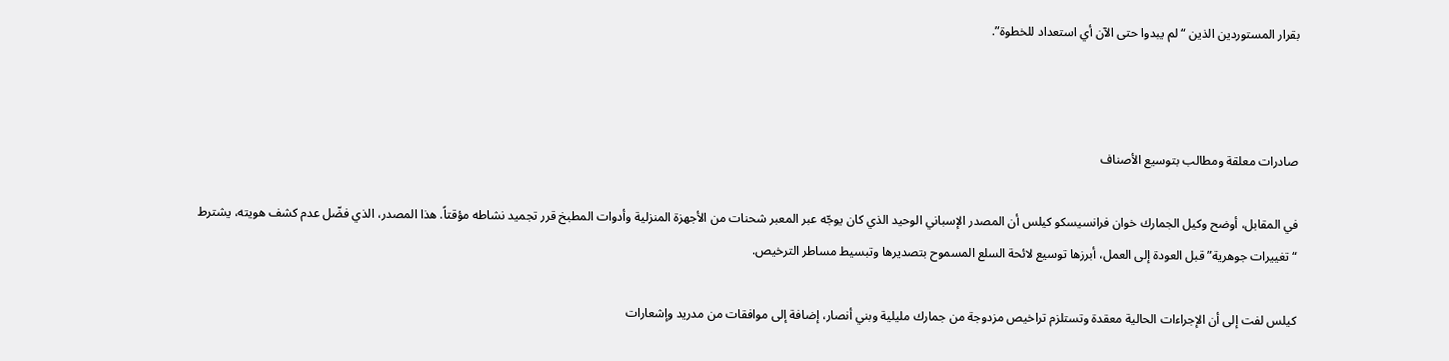بقرار المستوردين الذين “لم يبدوا حتى الآن أي استعداد للخطوة”.



صادرات معلقة ومطالب بتوسيع الأصناف

في المقابل، أوضح وكيل الجمارك خوان فرانسيسكو كيلس أن المصدر الإسباني الوحيد الذي كان يوجّه عبر المعبر شحنات من الأجهزة المنزلية وأدوات المطبخ قرر تجميد نشاطه مؤقتاً. هذا المصدر، الذي فضّل عدم كشف هويته، يشترط “تغييرات جوهرية” قبل العودة إلى العمل، أبرزها توسيع لائحة السلع المسموح بتصديرها وتبسيط مساطر الترخيص.

كيلس لفت إلى أن الإجراءات الحالية معقدة وتستلزم تراخيص مزدوجة من جمارك مليلية وبني أنصار، إضافة إلى موافقات من مدريد وإشعارات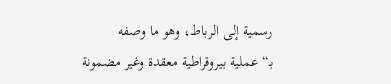رسمية إلى الرباط، وهو ما وصفه بـ“عملية بيروقراطية معقدة وغير مضمونة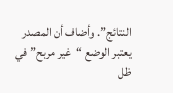النتائج”. وأضاف أن المصدر يعتبر الوضع “غير مربح” في ظل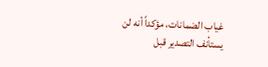غياب الضمانات، مؤكداً أنه لن يستأنف التصدير قبل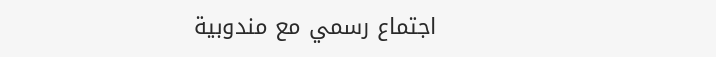اجتماع رسمي مع مندوبية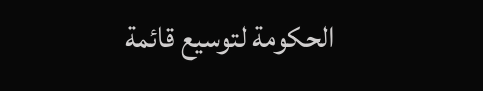الحكومة لتوسيع قائمة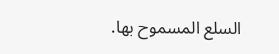السلع المسموح بها.